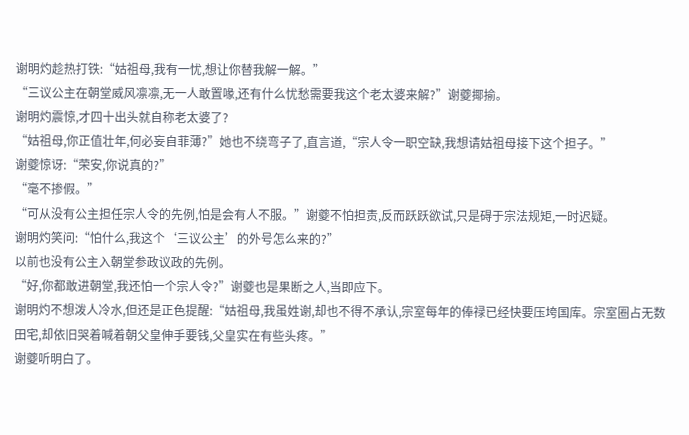谢明灼趁热打铁:“姑祖母,我有一忧,想让你替我解一解。”
“三议公主在朝堂威风凛凛,无一人敢置喙,还有什么忧愁需要我这个老太婆来解?”谢夔揶揄。
谢明灼震惊,才四十出头就自称老太婆了?
“姑祖母,你正值壮年,何必妄自菲薄?”她也不绕弯子了,直言道,“宗人令一职空缺,我想请姑祖母接下这个担子。”
谢夔惊讶:“荣安,你说真的?”
“毫不掺假。”
“可从没有公主担任宗人令的先例,怕是会有人不服。”谢夔不怕担责,反而跃跃欲试,只是碍于宗法规矩,一时迟疑。
谢明灼笑问:“怕什么,我这个‘三议公主’的外号怎么来的?”
以前也没有公主入朝堂参政议政的先例。
“好,你都敢进朝堂,我还怕一个宗人令?”谢夔也是果断之人,当即应下。
谢明灼不想泼人冷水,但还是正色提醒:“姑祖母,我虽姓谢,却也不得不承认,宗室每年的俸禄已经快要压垮国库。宗室圈占无数田宅,却依旧哭着喊着朝父皇伸手要钱,父皇实在有些头疼。”
谢夔听明白了。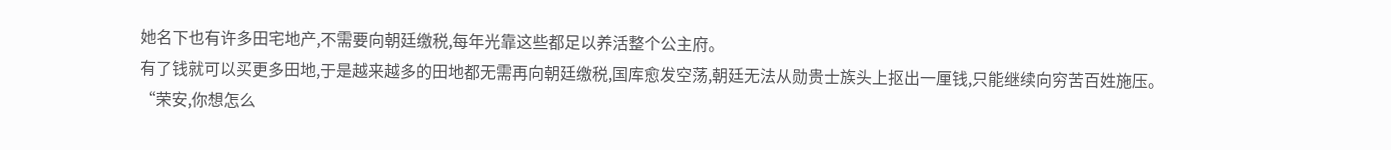她名下也有许多田宅地产,不需要向朝廷缴税,每年光靠这些都足以养活整个公主府。
有了钱就可以买更多田地,于是越来越多的田地都无需再向朝廷缴税,国库愈发空荡,朝廷无法从勋贵士族头上抠出一厘钱,只能继续向穷苦百姓施压。
“荣安,你想怎么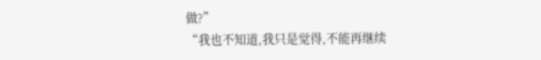做?”
“我也不知道,我只是觉得,不能再继续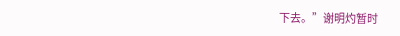下去。”谢明灼暂时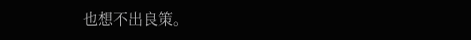也想不出良策。